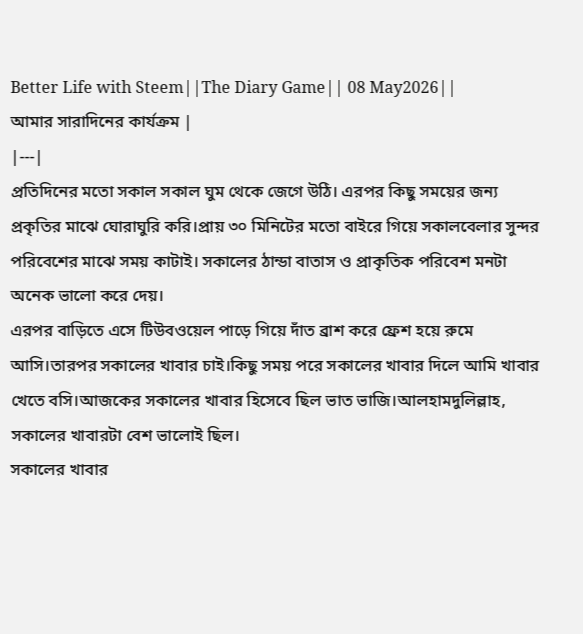Better Life with Steem||The Diary Game|| 08 May2026||
আমার সারাদিনের কার্যক্রম |
|---|
প্রতিদিনের মতো সকাল সকাল ঘুম থেকে জেগে উঠি। এরপর কিছু সময়ের জন্য প্রকৃতির মাঝে ঘোরাঘুরি করি।প্রায় ৩০ মিনিটের মতো বাইরে গিয়ে সকালবেলার সুন্দর পরিবেশের মাঝে সময় কাটাই। সকালের ঠান্ডা বাতাস ও প্রাকৃতিক পরিবেশ মনটা অনেক ভালো করে দেয়।
এরপর বাড়িতে এসে টিউবওয়েল পাড়ে গিয়ে দাঁত ব্রাশ করে ফ্রেশ হয়ে রুমে আসি।তারপর সকালের খাবার চাই।কিছু সময় পরে সকালের খাবার দিলে আমি খাবার খেতে বসি।আজকের সকালের খাবার হিসেবে ছিল ভাত ভাজি।আলহামদুলিল্লাহ, সকালের খাবারটা বেশ ভালোই ছিল।
সকালের খাবার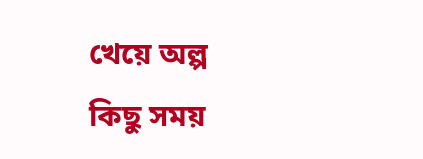খেয়ে অল্প কিছু সময়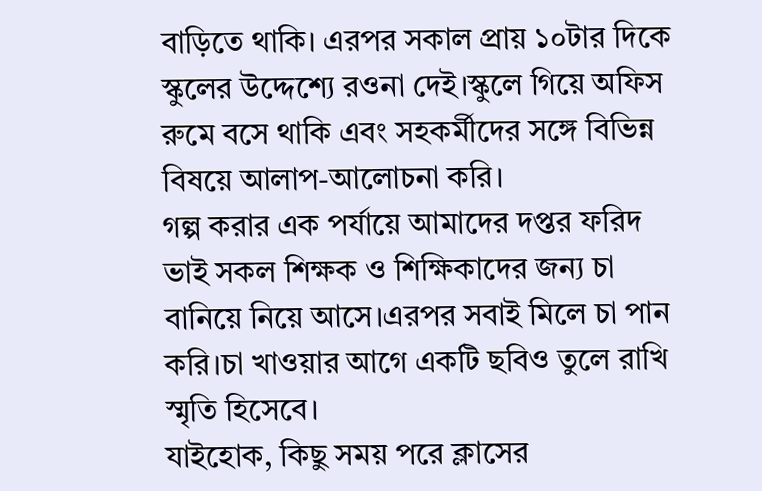বাড়িতে থাকি। এরপর সকাল প্রায় ১০টার দিকে স্কুলের উদ্দেশ্যে রওনা দেই।স্কুলে গিয়ে অফিস রুমে বসে থাকি এবং সহকর্মীদের সঙ্গে বিভিন্ন বিষয়ে আলাপ-আলোচনা করি।
গল্প করার এক পর্যায়ে আমাদের দপ্তর ফরিদ ভাই সকল শিক্ষক ও শিক্ষিকাদের জন্য চা বানিয়ে নিয়ে আসে।এরপর সবাই মিলে চা পান করি।চা খাওয়ার আগে একটি ছবিও তুলে রাখি স্মৃতি হিসেবে।
যাইহোক, কিছু সময় পরে ক্লাসের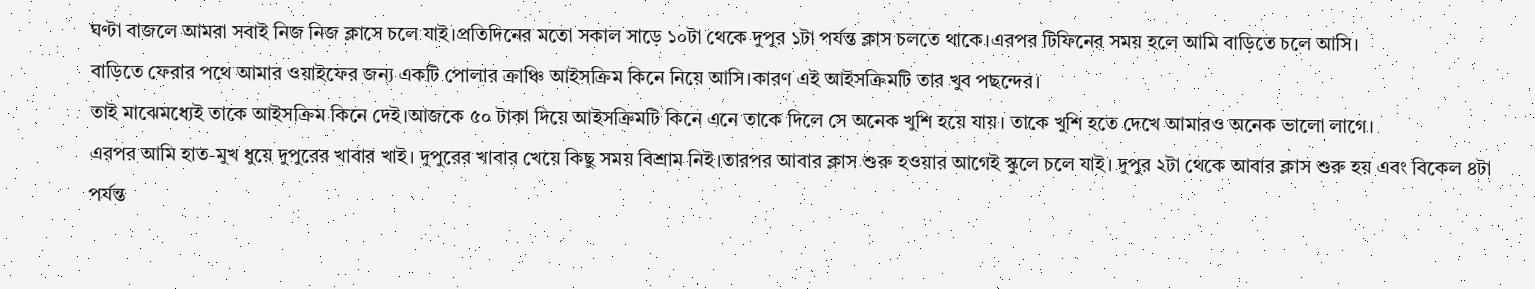ঘণ্টা বাজলে আমরা সবাই নিজ নিজ ক্লাসে চলে যাই।প্রতিদিনের মতো সকাল সাড়ে ১০টা থেকে দুপুর ১টা পর্যন্ত ক্লাস চলতে থাকে।এরপর টিফিনের সময় হলে আমি বাড়িতে চলে আসি।
বাড়িতে ফেরার পথে আমার ওয়াইফের জন্য একটি পোলার ক্রাঞ্চি আইসক্রিম কিনে নিয়ে আসি।কারণ এই আইসক্রিমটি তার খুব পছন্দের।
তাই মাঝেমধ্যেই তাকে আইসক্রিম কিনে দেই।আজকে ৫০ টাকা দিয়ে আইসক্রিমটি কিনে এনে তাকে দিলে সে অনেক খুশি হয়ে যায়। তাকে খুশি হতে দেখে আমারও অনেক ভালো লাগে।
এরপর আমি হাত-মুখ ধুয়ে দুপুরের খাবার খাই। দুপুরের খাবার খেয়ে কিছু সময় বিশ্রাম নিই।তারপর আবার ক্লাস শুরু হওয়ার আগেই স্কুলে চলে যাই। দুপুর ২টা থেকে আবার ক্লাস শুরু হয় এবং বিকেল ৪টা পর্যন্ত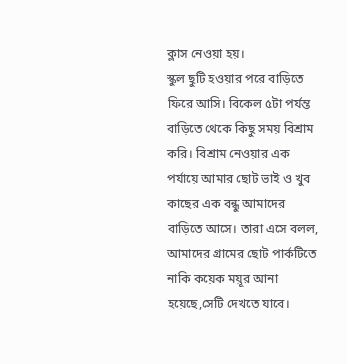ক্লাস নেওয়া হয়।
স্কুল ছুটি হওয়ার পরে বাড়িতে ফিরে আসি। বিকেল ৫টা পর্যন্ত বাড়িতে থেকে কিছু সময় বিশ্রাম করি। বিশ্রাম নেওয়ার এক পর্যায়ে আমার ছোট ভাই ও খুব কাছের এক বন্ধু আমাদের বাড়িতে আসে। তারা এসে বলল, আমাদের গ্রামের ছোট পার্কটিতে নাকি কয়েক ময়ূর আনা হয়েছে,সেটি দেখতে যাবে।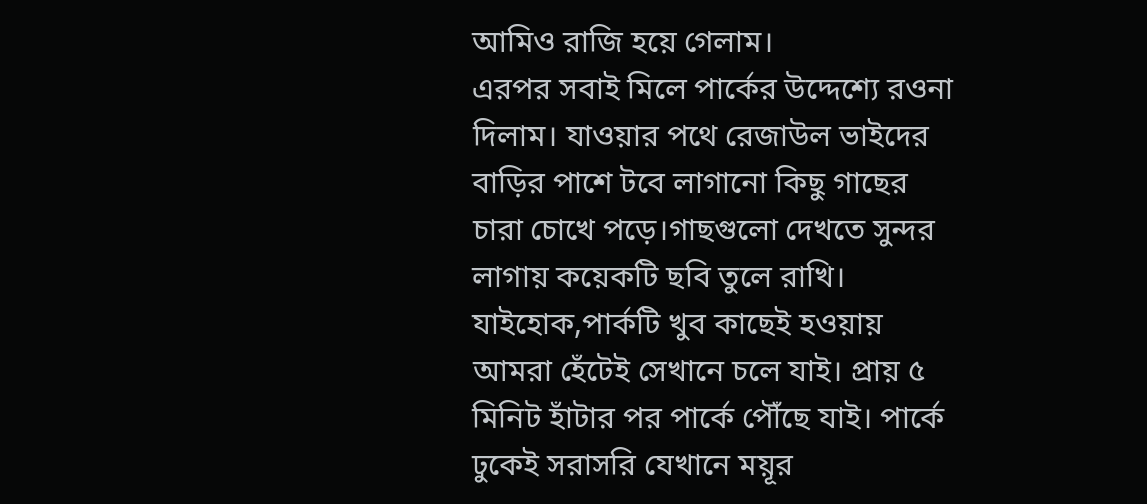আমিও রাজি হয়ে গেলাম।
এরপর সবাই মিলে পার্কের উদ্দেশ্যে রওনা দিলাম। যাওয়ার পথে রেজাউল ভাইদের বাড়ির পাশে টবে লাগানো কিছু গাছের চারা চোখে পড়ে।গাছগুলো দেখতে সুন্দর লাগায় কয়েকটি ছবি তুলে রাখি।
যাইহোক,পার্কটি খুব কাছেই হওয়ায় আমরা হেঁটেই সেখানে চলে যাই। প্রায় ৫ মিনিট হাঁটার পর পার্কে পৌঁছে যাই। পার্কে ঢুকেই সরাসরি যেখানে ময়ূর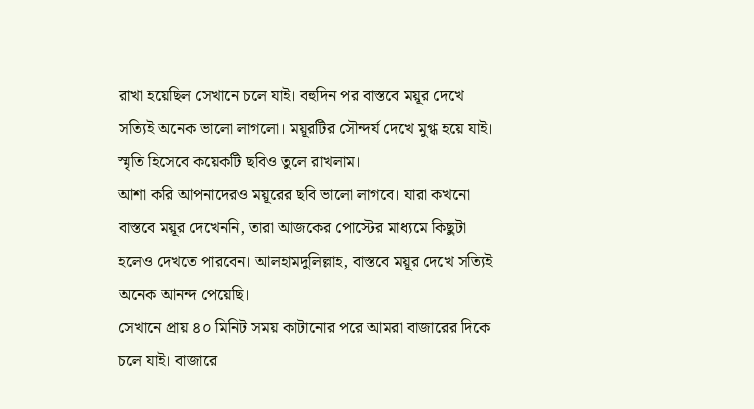রাখা হয়েছিল সেখানে চলে যাই। বহুদিন পর বাস্তবে ময়ূর দেখে সত্যিই অনেক ভালো লাগলো। ময়ূরটির সৌন্দর্য দেখে মুগ্ধ হয়ে যাই। স্মৃতি হিসেবে কয়েকটি ছবিও তুলে রাখলাম।
আশা করি আপনাদেরও ময়ূরের ছবি ভালো লাগবে। যারা কখনো বাস্তবে ময়ূর দেখেননি, তারা আজকের পোস্টের মাধ্যমে কিছুটা হলেও দেখতে পারবেন। আলহামদুলিল্লাহ, বাস্তবে ময়ূর দেখে সত্যিই অনেক আনন্দ পেয়েছি।
সেখানে প্রায় ৪০ মিনিট সময় কাটানোর পরে আমরা বাজারের দিকে চলে যাই। বাজারে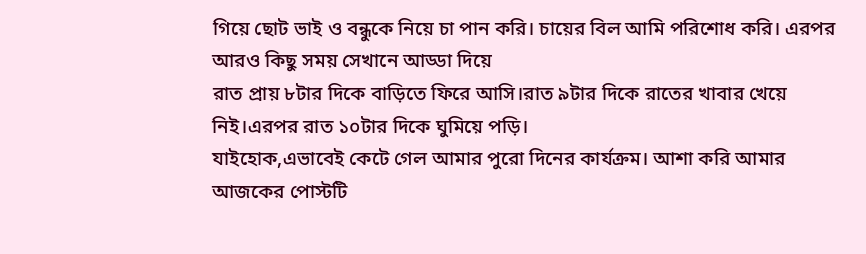গিয়ে ছোট ভাই ও বন্ধুকে নিয়ে চা পান করি। চায়ের বিল আমি পরিশোধ করি। এরপর আরও কিছু সময় সেখানে আড্ডা দিয়ে
রাত প্রায় ৮টার দিকে বাড়িতে ফিরে আসি।রাত ৯টার দিকে রাতের খাবার খেয়ে নিই।এরপর রাত ১০টার দিকে ঘুমিয়ে পড়ি।
যাইহোক,এভাবেই কেটে গেল আমার পুরো দিনের কার্যক্রম। আশা করি আমার আজকের পোস্টটি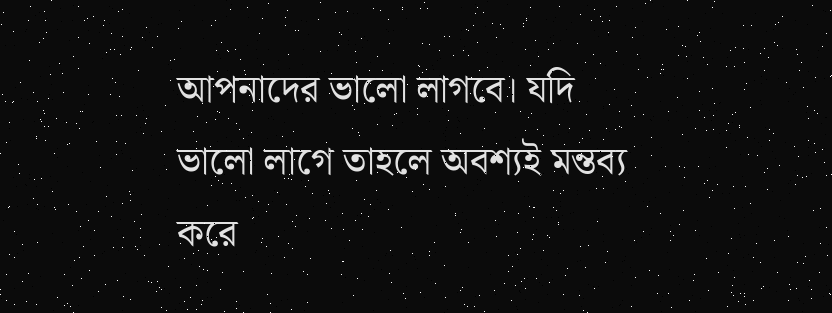আপনাদের ভালো লাগবে। যদি ভালো লাগে তাহলে অবশ্যই মন্তব্য করে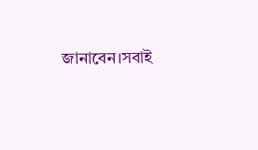জানাবেন।সবাই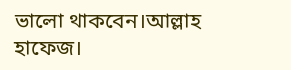ভালো থাকবেন।আল্লাহ হাফেজ।